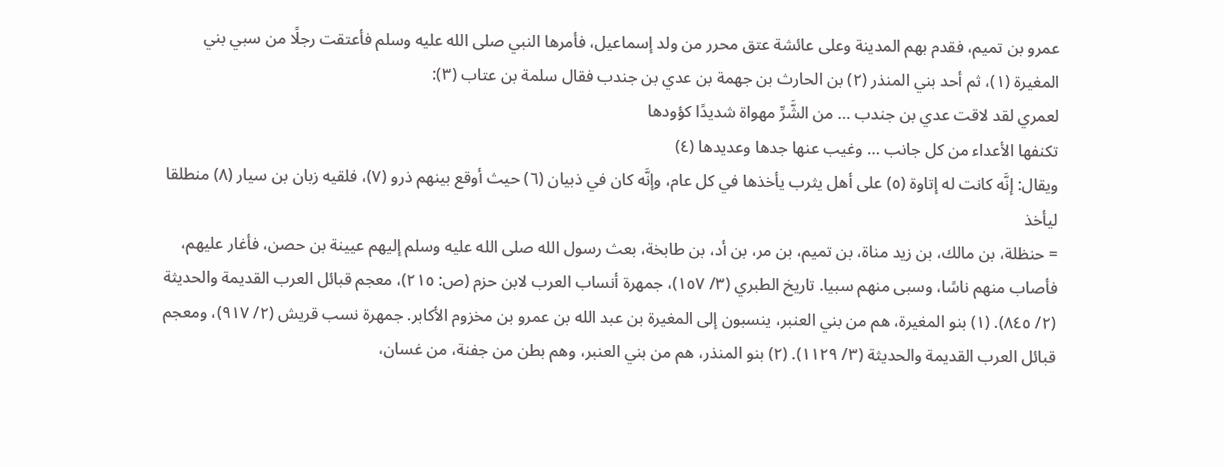عمرو بن تميم، فقدم بهم المدينة وعلى عائشة عتق محرر من ولد إسماعيل، فأمرها النبي صلى الله عليه وسلم فأعتقت رجلًا من سبي بني المغيرة (١)، ثم أحد بني المنذر (٢) بن الحارث بن جهمة بن عدي بن جندب فقال سلمة بن عتاب (٣):
لعمري لقد لاقت عدي بن جندب … من الشَّرِّ مهواة شديدًا كؤودها
تكنفها الأعداء من كل جانب … وغيب عنها جدها وعديدها (٤)
ويقال: إنَّه كانت له إتاوة (٥) على أهل يثرب يأخذها في كل عام، وإنَّه كان في ذبيان (٦) حيث أوقع بينهم ذرو (٧)، فلقيه زبان بن سيار (٨) منطلقا ليأخذ
= حنظلة، بن مالك، بن زيد مناة، بن تميم، بن مر، بن أد، بن طابخة، بعث رسول الله صلى الله عليه وسلم إليهم عيينة بن حصن، فأغار عليهم، فأصاب منهم ناسًا، وسبى منهم سبيا. تاريخ الطبري (٣/ ١٥٧)، جمهرة أنساب العرب لابن حزم (ص: ٢١٥)، معجم قبائل العرب القديمة والحديثة (٢/ ٨٤٥). (١) بنو المغيرة، هم من بني العنبر، ينسبون إلى المغيرة بن عبد الله بن عمرو بن مخزوم الأكابر. جمهرة نسب قريش (٢/ ٩١٧)، ومعجم قبائل العرب القديمة والحديثة (٣/ ١١٢٩). (٢) بنو المنذر، هم من بني العنبر، وهم بطن من جفنة، من غسان،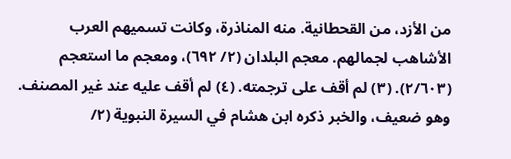من الأزد، من القحطانية. منه المناذرة، وكانت تسميهم العرب الأشاهب لجمالهم. معجم البلدان (٢/ ٦٩٢)، ومعجم ما استعجم (٢/٦٠٣). (٣) لم أقف على ترجمته. (٤) لم أقف عليه عند غير المصنف. وهو ضعيف، والخبر ذكره ابن هشام في السيرة النبوية (٢/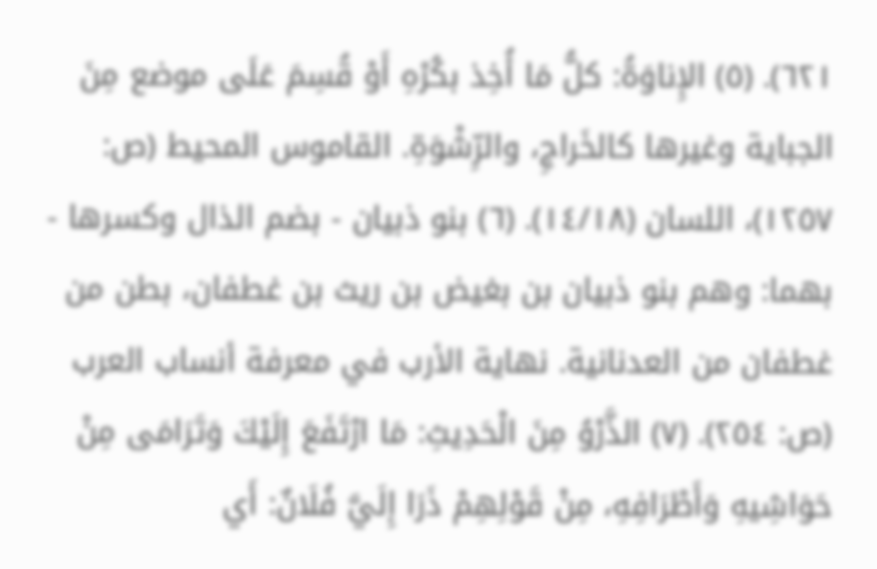٦٢١). (٥) الإِناوَةُ: كلُّ مَا أُخِذ بكُرْهِ أَوْ قُسِمَ عَلَى موضع مِنَ الجباية وغيرها كالخَراجِ، والرِّشْوَةِ. القاموس المحيط (ص: ١٢٥٧)، اللسان (١٤/١٨). (٦) بنو ذبيان - بضم الذال وكسرها - بهما: وهم بنو ذبيان بن بغيض بن ريث بن غطفان، بطن من غطفان من العدنانية. نهاية الأرب في معرفة أنساب العرب (ص: ٢٥٤). (٧) الذَّرْوُ مِنَ الْحَدِيثِ: مَا ارْتَفَعَ إِلَيْكَ وَتَرَامَى مِنْ حَوَاشِيهِ وَأَطْرَافِهِ، مِنْ قَوْلِهِمْ ذَرَا إِلَيَّ فُلَانٌ: أَي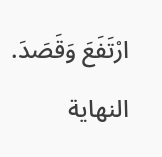ارْتَفَعَ وَقَصَدَ. النهاية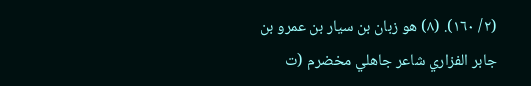(٢/ ١٦٠). (٨) هو زبان بن سيار بن عمرو بن جابر الفزاري شاعر جاهلي مخضرم (ت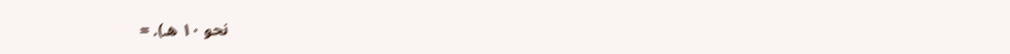نحو ١٠ هـ). =